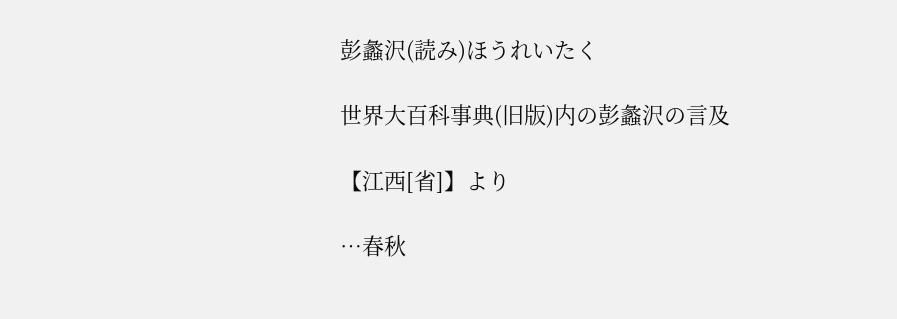彭蠡沢(読み)ほうれいたく

世界大百科事典(旧版)内の彭蠡沢の言及

【江西[省]】より

…春秋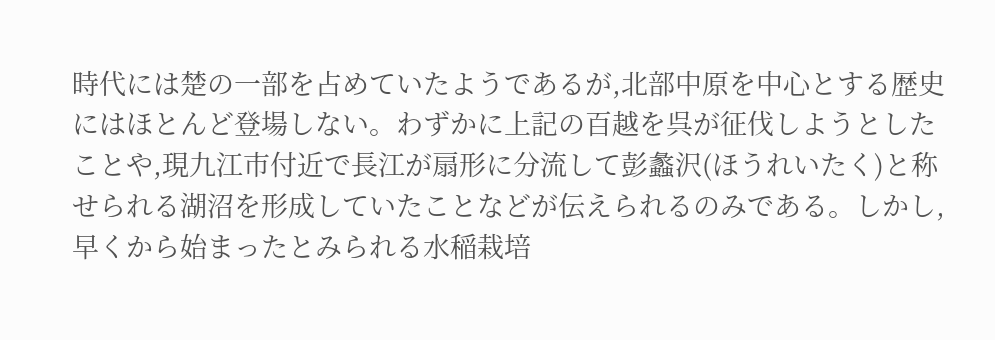時代には楚の一部を占めていたようであるが,北部中原を中心とする歴史にはほとんど登場しない。わずかに上記の百越を呉が征伐しようとしたことや,現九江市付近で長江が扇形に分流して彭蠡沢(ほうれいたく)と称せられる湖沼を形成していたことなどが伝えられるのみである。しかし,早くから始まったとみられる水稲栽培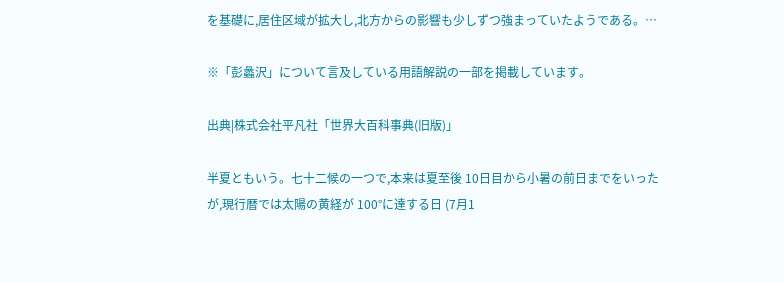を基礎に,居住区域が拡大し,北方からの影響も少しずつ強まっていたようである。…

※「彭蠡沢」について言及している用語解説の一部を掲載しています。

出典|株式会社平凡社「世界大百科事典(旧版)」

半夏ともいう。七十二候の一つで,本来は夏至後 10日目から小暑の前日までをいったが,現行暦では太陽の黄経が 100°に達する日 (7月1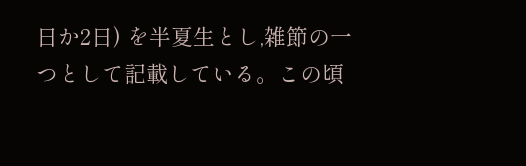日か2日) を半夏生とし,雑節の一つとして記載している。この頃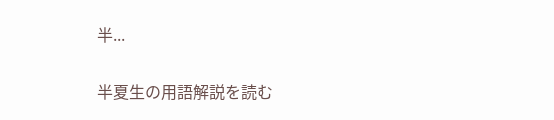半...

半夏生の用語解説を読む